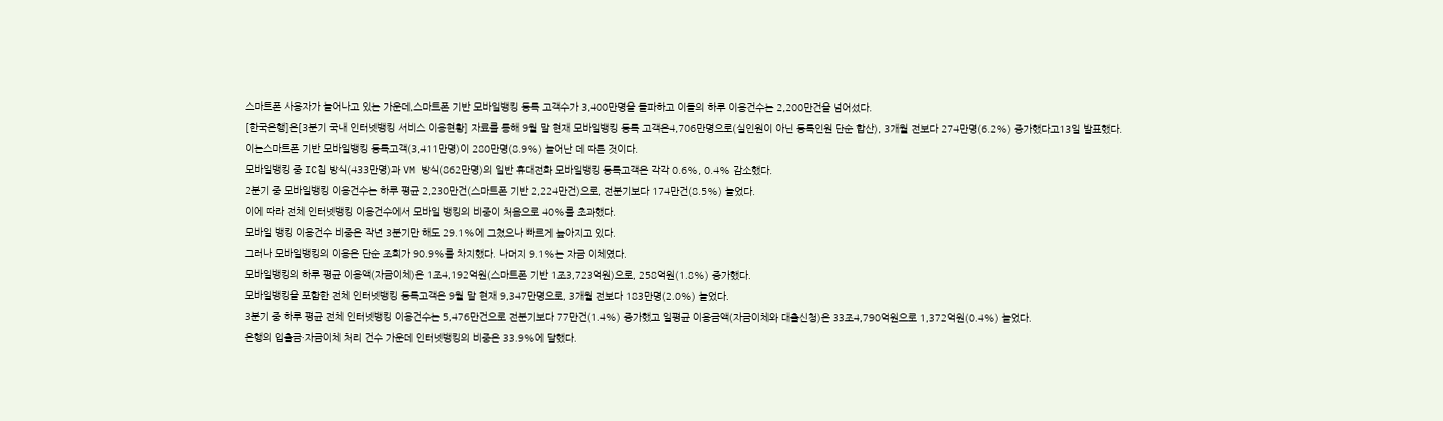스마트폰 사용자가 늘어나고 있는 가운데,스마트폰 기반 모바일뱅킹 등록 고객수가 3,400만명을 돌파하고 이들의 하루 이용건수는 2,200만건을 넘어섰다.
[한국은행]은[3분기 국내 인터넷뱅킹 서비스 이용현황] 자료를 통해 9월 말 현재 모바일뱅킹 등록 고객은4,706만명으로(실인원이 아닌 등록인원 단순 합산), 3개월 전보다 274만명(6.2%) 증가했다고13일 발표했다.
이는스마트폰 기반 모바일뱅킹 등록고객(3,411만명)이 280만명(8.9%) 늘어난 데 따른 것이다.
모바일뱅킹 중 IC칩 방식(433만명)과 VM 방식(862만명)의 일반 휴대전화 모바일뱅킹 등록고객은 각각 0.6%, 0.4% 감소했다.
2분기 중 모바일뱅킹 이용건수는 하루 평균 2,230만건(스마트폰 기반 2,224만건)으로, 전분기보다 174만건(8.5%) 늘었다.
이에 따라 전체 인터넷뱅킹 이용건수에서 모바일 뱅킹의 비중이 처음으로 40%를 초과했다.
모바일 뱅킹 이용건수 비중은 작년 3분기만 해도 29.1%에 그쳤으나 빠르게 높아지고 있다.
그러나 모바일뱅킹의 이용은 단순 조회가 90.9%를 차지했다. 나머지 9.1%는 자금 이체였다.
모바일뱅킹의 하루 평균 이용액(자금이체)은 1조4,192억원(스마트폰 기반 1조3,723억원)으로, 258억원(1.8%) 증가했다.
모바일뱅킹을 포함한 전체 인터넷뱅킹 등록고객은 9월 말 현재 9,347만명으로, 3개월 전보다 183만명(2.0%) 늘었다.
3분기 중 하루 평균 전체 인터넷뱅킹 이용건수는 5,476만건으로 전분기보다 77만건(1.4%) 증가했고 일평균 이용금액(자금이체와 대출신청)은 33조4,790억원으로 1,372억원(0.4%) 늘었다.
은행의 입출금·자금이체 처리 건수 가운데 인터넷뱅킹의 비중은 33.9%에 달했다.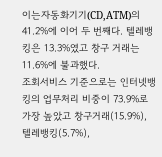이는자동화기기(CD,ATM)의 41.2%에 이어 두 번째다. 텔레뱅킹은 13.3%였고 창구 거래는 11.6%에 불과했다.
조회서비스 기준으로는 인터넷뱅킹의 업무처리 비중이 73.9%로 가장 높았고 창구거래(15.9%), 텔레뱅킹(5.7%),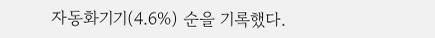자동화기기(4.6%) 순을 기록했다.